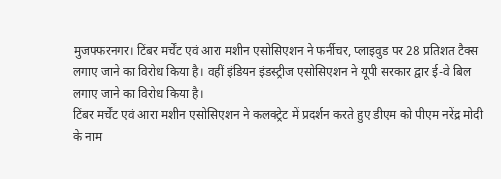मुजफ्फरनगर। टिंबर मर्चेंट एवं आरा मशीन एसोसिएशन ने फर्नीचर, प्लाइवुड पर 28 प्रतिशत टैक्स लगाए जाने का विरोध किया है। वहीं इंडियन इंडस्ट्रीज एसोसिएशन ने यूपी सरकार द्वार ई-वे बिल लगाए जाने का विरोध किया है।
टिंबर मर्चेंट एवं आरा मशीन एसोसिएशन ने कलक्ट्रेट में प्रदर्शन करते हुए डीएम को पीएम नरेंद्र मोदी के नाम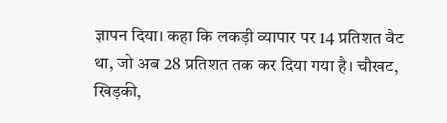ज्ञापन दिया। कहा कि लकड़ी व्यापार पर 14 प्रतिशत वैट था, जो अब 28 प्रतिशत तक कर दिया गया है। चौखट, खिड़की,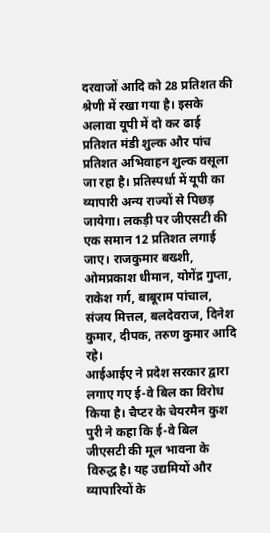दरवाजों आदि को 28 प्रतिशत की श्रेणी में रखा गया है। इसके अलावा यूपी में दो कर ढाई प्रतिशत मंडी शुल्क और पांच प्रतिशत अभिवाहन शुल्क वसूला जा रहा है। प्रतिस्पर्धा में यूपी का व्यापारी अन्य राज्यों से पिछड़ जायेगा। लकड़ी पर जीएसटी की एक समान 12 प्रतिशत लगाई जाए। राजकुमार बख्शी, ओमप्रकाश धीमान, योगेंद्र गुप्ता, राकेश गर्ग, बाबूराम पांचाल, संजय मित्तल, बलदेवराज, दिनेश कुमार, दीपक, तरुण कुमार आदि रहे।
आईआईए ने प्रदेश सरकार द्वारा लगाए गए ई-वे बिल का विरोध किया है। चैप्टर के चेयरमैन कुश पुरी ने कहा कि ई-वे बिल जीएसटी की मूल भावना के विरुद्ध है। यह उद्यमियों और व्यापारियों के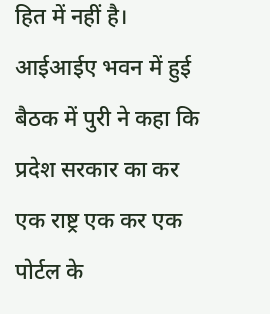हित में नहीं है। आईआईए भवन में हुई बैठक में पुरी ने कहा कि प्रदेश सरकार का कर एक राष्ट्र एक कर एक पोर्टल के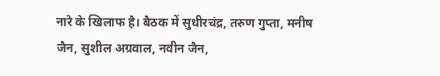नारे के खिलाफ है। बैठक में सुधीरचंद्र, तरुण गुप्ता, मनीष जैन, सुशील अग्रवाल, नवीन जैन,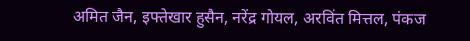अमित जैन, इफ्तेखार हुसैन, नरेंद्र गोयल, अरविंत मित्तल, पंकज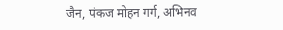जैन, पंकज मोहन गर्ग, अभिनव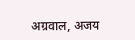अग्रवाल, अजय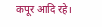कपूर आदि रहे।